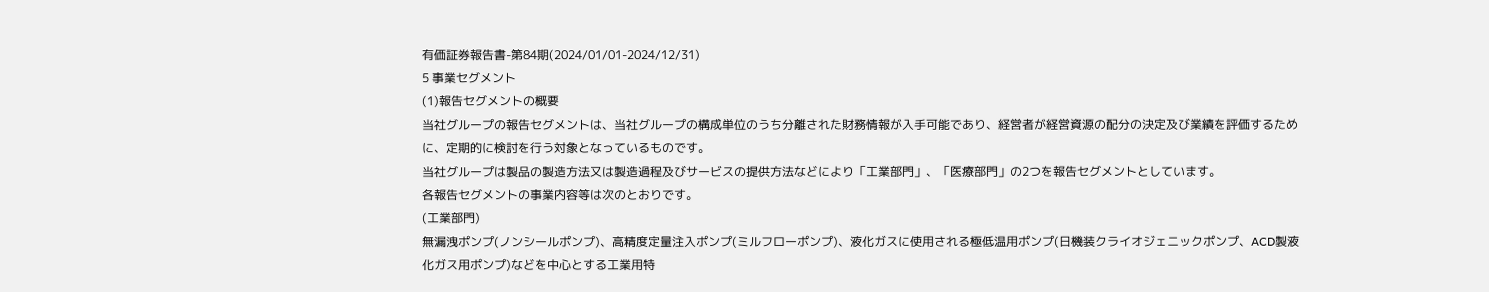有価証券報告書-第84期(2024/01/01-2024/12/31)
5 事業セグメント
(1)報告セグメントの概要
当社グループの報告セグメントは、当社グループの構成単位のうち分離された財務情報が入手可能であり、経営者が経営資源の配分の決定及び業績を評価するために、定期的に検討を行う対象となっているものです。
当社グループは製品の製造方法又は製造過程及びサービスの提供方法などにより「工業部門」、「医療部門」の2つを報告セグメントとしています。
各報告セグメントの事業内容等は次のとおりです。
(工業部門)
無漏洩ポンプ(ノンシールポンプ)、高精度定量注入ポンプ(ミルフローポンプ)、液化ガスに使用される極低温用ポンプ(日機装クライオジェニックポンプ、ACD製液化ガス用ポンプ)などを中心とする工業用特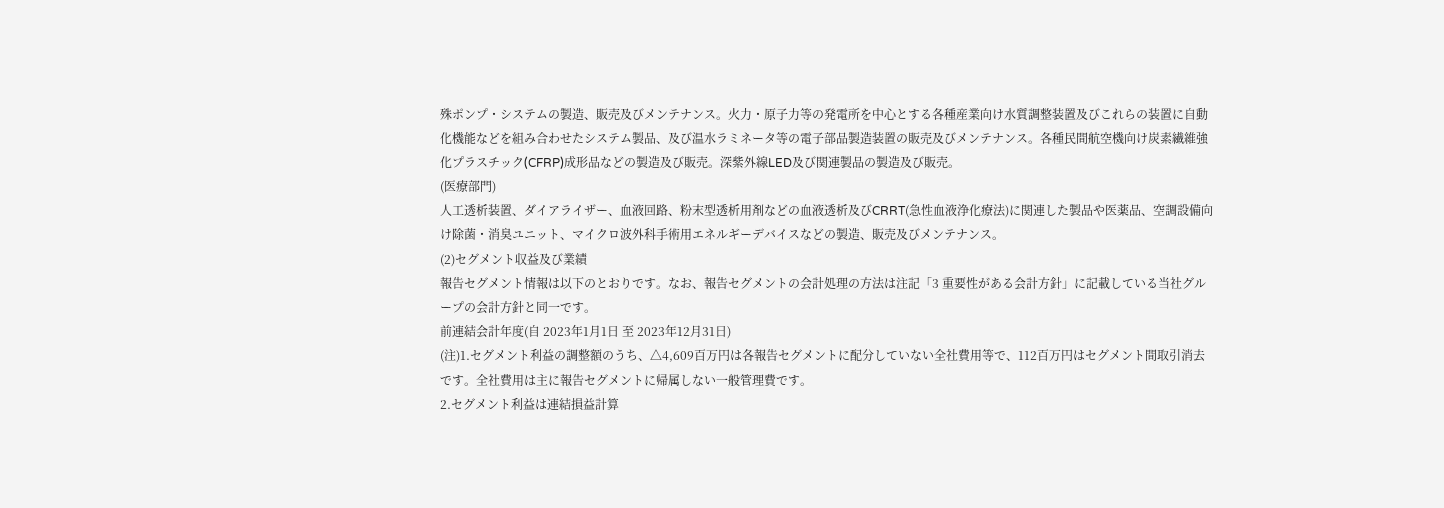殊ポンプ・システムの製造、販売及びメンテナンス。火力・原子力等の発電所を中心とする各種産業向け水質調整装置及びこれらの装置に自動化機能などを組み合わせたシステム製品、及び温水ラミネータ等の電子部品製造装置の販売及びメンテナンス。各種民間航空機向け炭素繊維強化プラスチック(CFRP)成形品などの製造及び販売。深紫外線LED及び関連製品の製造及び販売。
(医療部門)
人工透析装置、ダイアライザー、血液回路、粉末型透析用剤などの血液透析及びCRRT(急性血液浄化療法)に関連した製品や医薬品、空調設備向け除菌・消臭ユニット、マイクロ波外科手術用エネルギーデバイスなどの製造、販売及びメンテナンス。
(2)セグメント収益及び業績
報告セグメント情報は以下のとおりです。なお、報告セグメントの会計処理の方法は注記「3 重要性がある会計方針」に記載している当社グループの会計方針と同一です。
前連結会計年度(自 2023年1月1日 至 2023年12月31日)
(注)1.セグメント利益の調整額のうち、△4,609百万円は各報告セグメントに配分していない全社費用等で、112百万円はセグメント間取引消去です。全社費用は主に報告セグメントに帰属しない一般管理費です。
2.セグメント利益は連結損益計算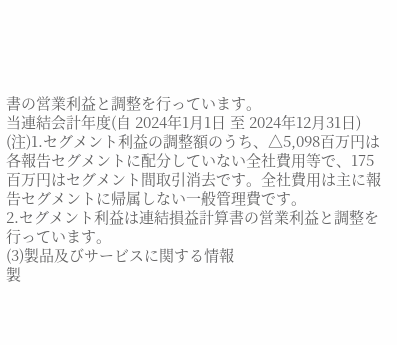書の営業利益と調整を行っています。
当連結会計年度(自 2024年1月1日 至 2024年12月31日)
(注)1.セグメント利益の調整額のうち、△5,098百万円は各報告セグメントに配分していない全社費用等で、175百万円はセグメント間取引消去です。全社費用は主に報告セグメントに帰属しない一般管理費です。
2.セグメント利益は連結損益計算書の営業利益と調整を行っています。
(3)製品及びサービスに関する情報
製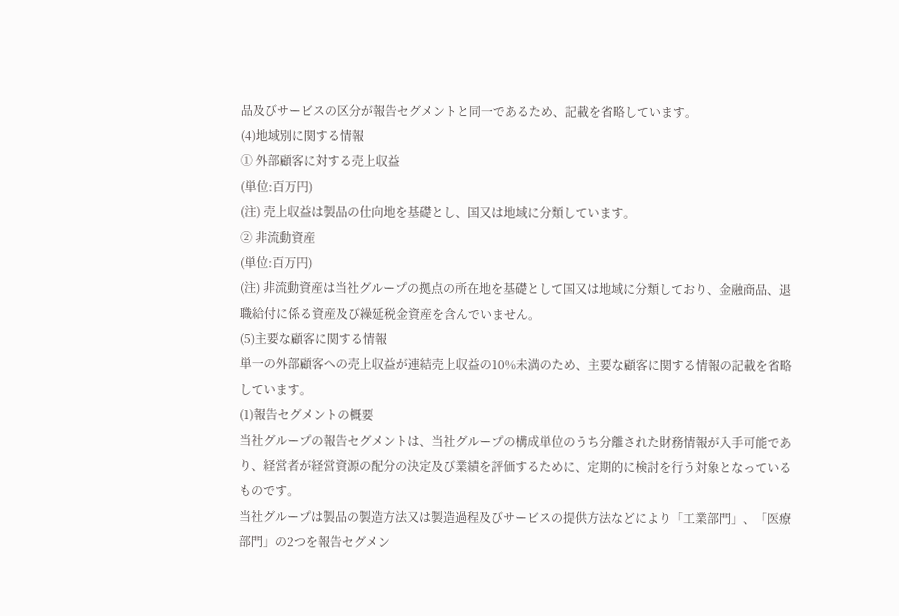品及びサービスの区分が報告セグメントと同一であるため、記載を省略しています。
(4)地域別に関する情報
① 外部顧客に対する売上収益
(単位:百万円)
(注) 売上収益は製品の仕向地を基礎とし、国又は地域に分類しています。
② 非流動資産
(単位:百万円)
(注) 非流動資産は当社グループの拠点の所在地を基礎として国又は地域に分類しており、金融商品、退職給付に係る資産及び繰延税金資産を含んでいません。
(5)主要な顧客に関する情報
単一の外部顧客への売上収益が連結売上収益の10%未満のため、主要な顧客に関する情報の記載を省略しています。
(1)報告セグメントの概要
当社グループの報告セグメントは、当社グループの構成単位のうち分離された財務情報が入手可能であり、経営者が経営資源の配分の決定及び業績を評価するために、定期的に検討を行う対象となっているものです。
当社グループは製品の製造方法又は製造過程及びサービスの提供方法などにより「工業部門」、「医療部門」の2つを報告セグメン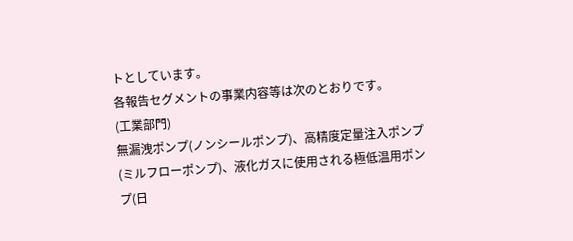トとしています。
各報告セグメントの事業内容等は次のとおりです。
(工業部門)
無漏洩ポンプ(ノンシールポンプ)、高精度定量注入ポンプ(ミルフローポンプ)、液化ガスに使用される極低温用ポンプ(日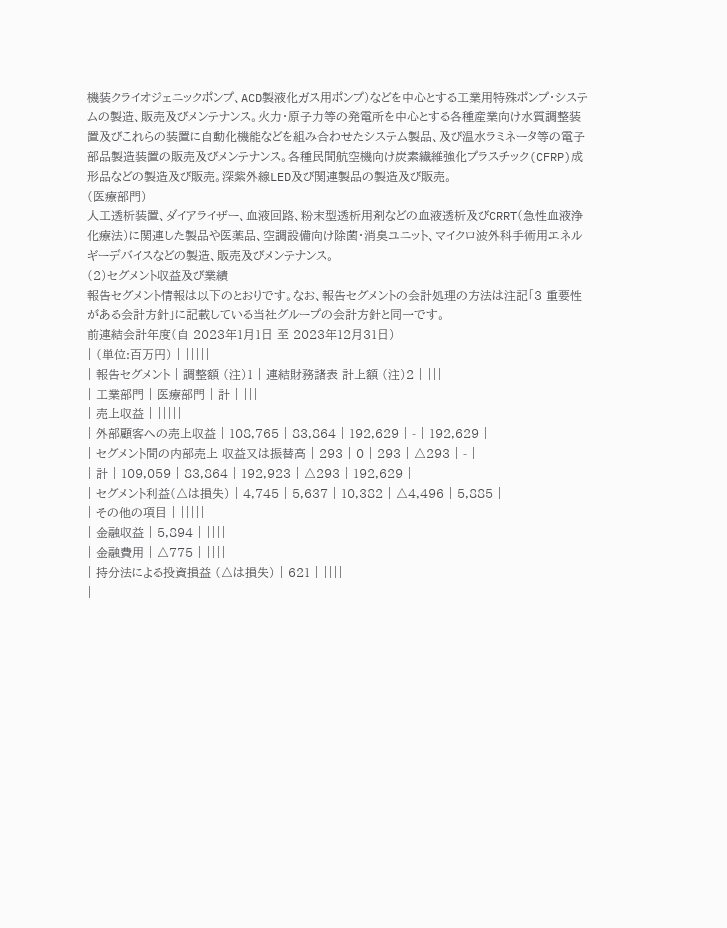機装クライオジェニックポンプ、ACD製液化ガス用ポンプ)などを中心とする工業用特殊ポンプ・システムの製造、販売及びメンテナンス。火力・原子力等の発電所を中心とする各種産業向け水質調整装置及びこれらの装置に自動化機能などを組み合わせたシステム製品、及び温水ラミネータ等の電子部品製造装置の販売及びメンテナンス。各種民間航空機向け炭素繊維強化プラスチック(CFRP)成形品などの製造及び販売。深紫外線LED及び関連製品の製造及び販売。
(医療部門)
人工透析装置、ダイアライザー、血液回路、粉末型透析用剤などの血液透析及びCRRT(急性血液浄化療法)に関連した製品や医薬品、空調設備向け除菌・消臭ユニット、マイクロ波外科手術用エネルギーデバイスなどの製造、販売及びメンテナンス。
(2)セグメント収益及び業績
報告セグメント情報は以下のとおりです。なお、報告セグメントの会計処理の方法は注記「3 重要性がある会計方針」に記載している当社グループの会計方針と同一です。
前連結会計年度(自 2023年1月1日 至 2023年12月31日)
| (単位:百万円) | |||||
| 報告セグメント | 調整額 (注)1 | 連結財務諸表 計上額 (注)2 | |||
| 工業部門 | 医療部門 | 計 | |||
| 売上収益 | |||||
| 外部顧客への売上収益 | 108,765 | 83,864 | 192,629 | - | 192,629 |
| セグメント間の内部売上 収益又は振替高 | 293 | 0 | 293 | △293 | - |
| 計 | 109,059 | 83,864 | 192,923 | △293 | 192,629 |
| セグメント利益(△は損失) | 4,745 | 5,637 | 10,382 | △4,496 | 5,885 |
| その他の項目 | |||||
| 金融収益 | 5,894 | ||||
| 金融費用 | △775 | ||||
| 持分法による投資損益 (△は損失) | 621 | ||||
|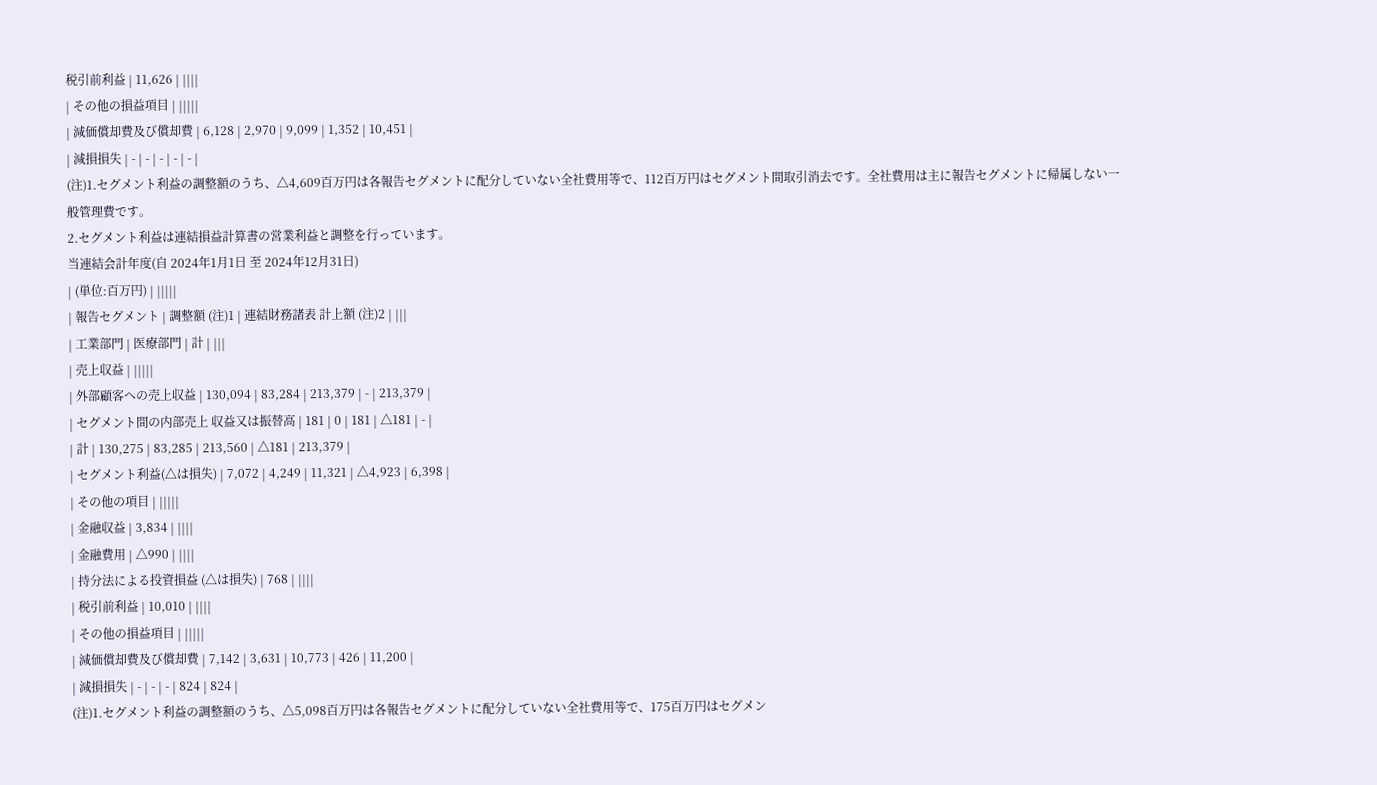税引前利益 | 11,626 | ||||
| その他の損益項目 | |||||
| 減価償却費及び償却費 | 6,128 | 2,970 | 9,099 | 1,352 | 10,451 |
| 減損損失 | - | - | - | - | - |
(注)1.セグメント利益の調整額のうち、△4,609百万円は各報告セグメントに配分していない全社費用等で、112百万円はセグメント間取引消去です。全社費用は主に報告セグメントに帰属しない一般管理費です。
2.セグメント利益は連結損益計算書の営業利益と調整を行っています。
当連結会計年度(自 2024年1月1日 至 2024年12月31日)
| (単位:百万円) | |||||
| 報告セグメント | 調整額 (注)1 | 連結財務諸表 計上額 (注)2 | |||
| 工業部門 | 医療部門 | 計 | |||
| 売上収益 | |||||
| 外部顧客への売上収益 | 130,094 | 83,284 | 213,379 | - | 213,379 |
| セグメント間の内部売上 収益又は振替高 | 181 | 0 | 181 | △181 | - |
| 計 | 130,275 | 83,285 | 213,560 | △181 | 213,379 |
| セグメント利益(△は損失) | 7,072 | 4,249 | 11,321 | △4,923 | 6,398 |
| その他の項目 | |||||
| 金融収益 | 3,834 | ||||
| 金融費用 | △990 | ||||
| 持分法による投資損益 (△は損失) | 768 | ||||
| 税引前利益 | 10,010 | ||||
| その他の損益項目 | |||||
| 減価償却費及び償却費 | 7,142 | 3,631 | 10,773 | 426 | 11,200 |
| 減損損失 | - | - | - | 824 | 824 |
(注)1.セグメント利益の調整額のうち、△5,098百万円は各報告セグメントに配分していない全社費用等で、175百万円はセグメン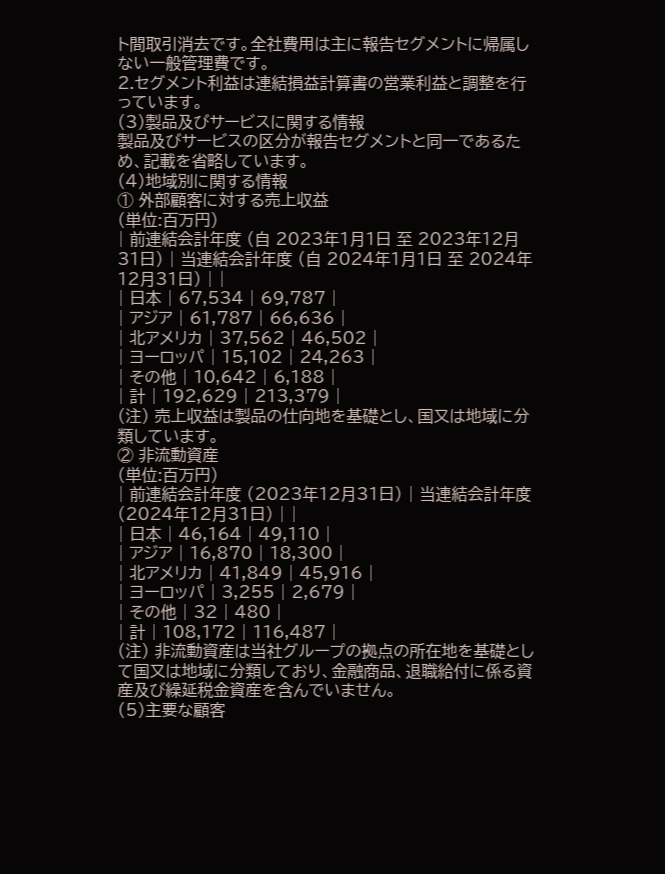ト間取引消去です。全社費用は主に報告セグメントに帰属しない一般管理費です。
2.セグメント利益は連結損益計算書の営業利益と調整を行っています。
(3)製品及びサービスに関する情報
製品及びサービスの区分が報告セグメントと同一であるため、記載を省略しています。
(4)地域別に関する情報
① 外部顧客に対する売上収益
(単位:百万円)
| 前連結会計年度 (自 2023年1月1日 至 2023年12月31日) | 当連結会計年度 (自 2024年1月1日 至 2024年12月31日) | |
| 日本 | 67,534 | 69,787 |
| アジア | 61,787 | 66,636 |
| 北アメリカ | 37,562 | 46,502 |
| ヨーロッパ | 15,102 | 24,263 |
| その他 | 10,642 | 6,188 |
| 計 | 192,629 | 213,379 |
(注) 売上収益は製品の仕向地を基礎とし、国又は地域に分類しています。
② 非流動資産
(単位:百万円)
| 前連結会計年度 (2023年12月31日) | 当連結会計年度 (2024年12月31日) | |
| 日本 | 46,164 | 49,110 |
| アジア | 16,870 | 18,300 |
| 北アメリカ | 41,849 | 45,916 |
| ヨーロッパ | 3,255 | 2,679 |
| その他 | 32 | 480 |
| 計 | 108,172 | 116,487 |
(注) 非流動資産は当社グループの拠点の所在地を基礎として国又は地域に分類しており、金融商品、退職給付に係る資産及び繰延税金資産を含んでいません。
(5)主要な顧客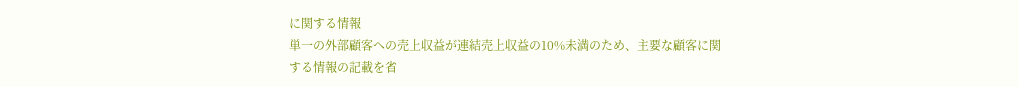に関する情報
単一の外部顧客への売上収益が連結売上収益の10%未満のため、主要な顧客に関する情報の記載を省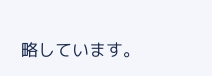略しています。